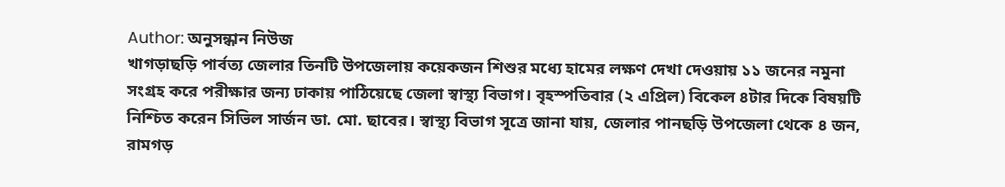Author: অনুসন্ধান নিউজ
খাগড়াছড়ি পার্বত্য জেলার তিনটি উপজেলায় কয়েকজন শিশুর মধ্যে হামের লক্ষণ দেখা দেওয়ায় ১১ জনের নমুনা সংগ্রহ করে পরীক্ষার জন্য ঢাকায় পাঠিয়েছে জেলা স্বাস্থ্য বিভাগ। বৃহস্পতিবার (২ এপ্রিল) বিকেল ৪টার দিকে বিষয়টি নিশ্চিত করেন সিভিল সার্জন ডা. মো. ছাবের। স্বাস্থ্য বিভাগ সূত্রে জানা যায়, জেলার পানছড়ি উপজেলা থেকে ৪ জন, রামগড়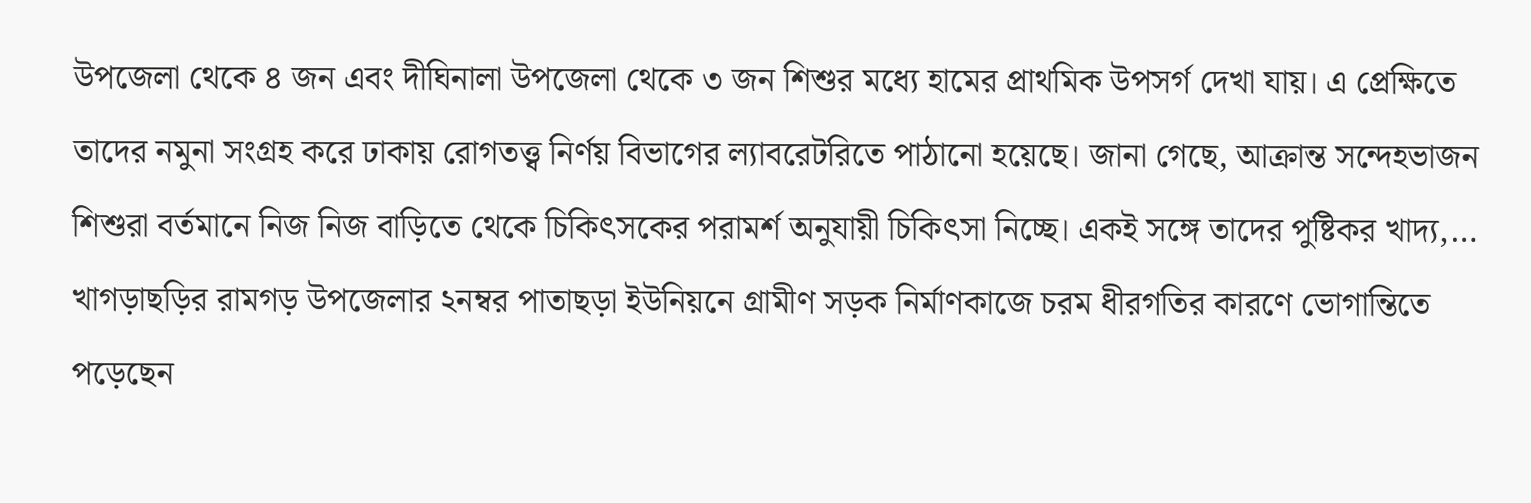উপজেলা থেকে ৪ জন এবং দীঘিনালা উপজেলা থেকে ৩ জন শিশুর মধ্যে হামের প্রাথমিক উপসর্গ দেখা যায়। এ প্রেক্ষিতে তাদের নমুনা সংগ্রহ করে ঢাকায় রোগতত্ত্ব নির্ণয় বিভাগের ল্যাবরেটরিতে পাঠানো হয়েছে। জানা গেছে, আক্রান্ত সন্দেহভাজন শিশুরা বর্তমানে নিজ নিজ বাড়িতে থেকে চিকিৎসকের পরামর্শ অনুযায়ী চিকিৎসা নিচ্ছে। একই সঙ্গে তাদের পুষ্টিকর খাদ্য,…
খাগড়াছড়ির রামগড় উপজেলার ২নম্বর পাতাছড়া ইউনিয়নে গ্রামীণ সড়ক নির্মাণকাজে চরম ধীরগতির কারণে ভোগান্তিতে পড়েছেন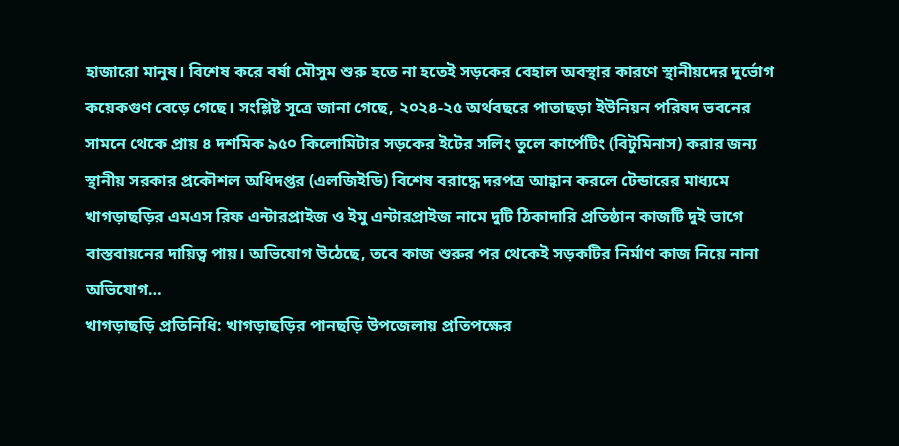হাজারো মানুষ। বিশেষ করে বর্ষা মৌসুম শুরু হতে না হতেই সড়কের বেহাল অবস্থার কারণে স্থানীয়দের দুর্ভোগ কয়েকগুণ বেড়ে গেছে। সংশ্লিষ্ট সূত্রে জানা গেছে, ২০২৪-২৫ অর্থবছরে পাতাছড়া ইউনিয়ন পরিষদ ভবনের সামনে থেকে প্রায় ৪ দশমিক ৯৫০ কিলোমিটার সড়কের ইটের সলিং তুলে কার্পেটিং (বিটুমিনাস) করার জন্য স্থানীয় সরকার প্রকৌশল অধিদপ্তর (এলজিইডি) বিশেষ বরাদ্ধে দরপত্র আহ্বান করলে টেন্ডারের মাধ্যমে খাগড়াছড়ির এমএস রিফ এন্টারপ্রাইজ ও ইমু এন্টারপ্রাইজ নামে দুটি ঠিকাদারি প্রতিষ্ঠান কাজটি দুই ভাগে বাস্তবায়নের দায়িত্ব পায়। অভিযোগ উঠেছে, তবে কাজ শুরুর পর থেকেই সড়কটির নির্মাণ কাজ নিয়ে নানা অভিযোগ…
খাগড়াছড়ি প্রতিনিধি: খাগড়াছড়ির পানছড়ি উপজেলায় প্রতিপক্ষের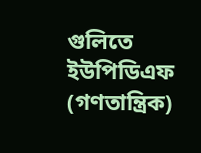গুলিতে ইউপিডিএফ (গণতান্ত্রিক)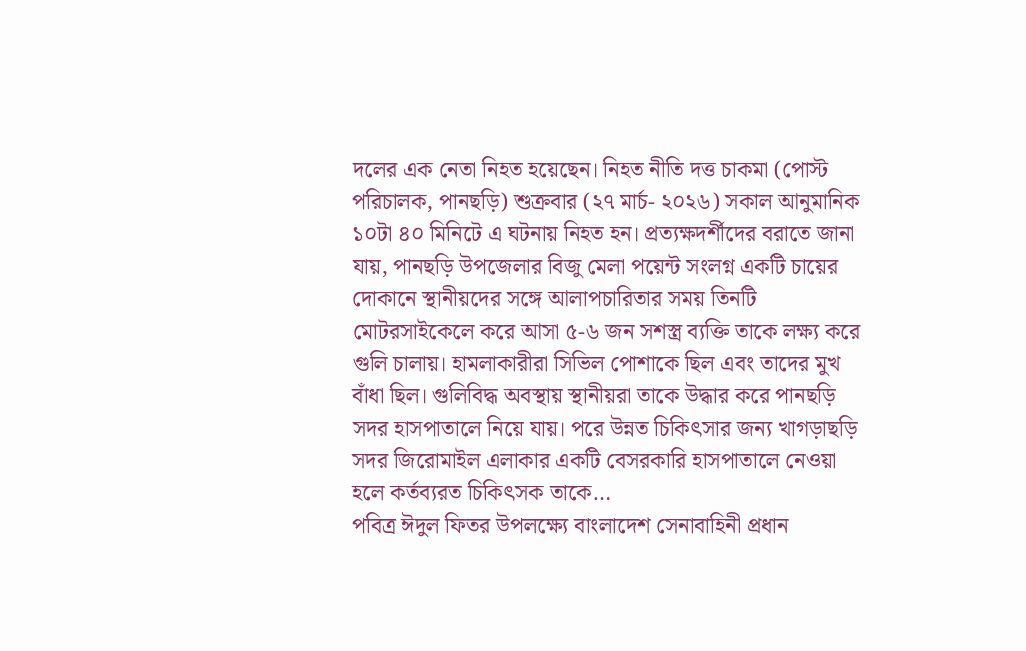দলের এক নেতা নিহত হয়েছেন। নিহত নীতি দত্ত চাকমা (পোস্ট পরিচালক, পানছড়ি) শুক্রবার (২৭ মার্চ- ২০২৬) সকাল আনুমানিক ১০টা ৪০ মিনিটে এ ঘটনায় নিহত হন। প্রত্যক্ষদর্শীদের বরাতে জানা যায়, পানছড়ি উপজেলার বিজু মেলা পয়েন্ট সংলগ্ন একটি চায়ের দোকানে স্থানীয়দের সঙ্গে আলাপচারিতার সময় তিনটি মোটরসাইকেলে করে আসা ৫-৬ জন সশস্ত্র ব্যক্তি তাকে লক্ষ্য করে গুলি চালায়। হামলাকারীরা সিভিল পোশাকে ছিল এবং তাদের মুখ বাঁধা ছিল। গুলিবিদ্ধ অবস্থায় স্থানীয়রা তাকে উদ্ধার করে পানছড়ি সদর হাসপাতালে নিয়ে যায়। পরে উন্নত চিকিৎসার জন্য খাগড়াছড়ি সদর জিরোমাইল এলাকার একটি বেসরকারি হাসপাতালে নেওয়া হলে কর্তব্যরত চিকিৎসক তাকে…
পবিত্র ঈদুল ফিতর উপলক্ষ্যে বাংলাদেশ সেনাবাহিনী প্রধান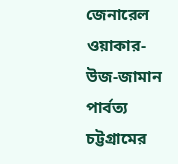জেনারেল ওয়াকার-উজ-জামান পার্বত্য চট্টগ্রামের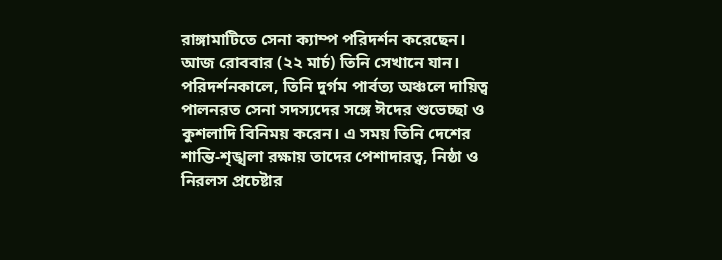রাঙ্গামাটিতে সেনা ক্যাম্প পরিদর্শন করেছেন। আজ রোববার (২২ মার্চ) তিনি সেখানে যান। পরিদর্শনকালে, তিনি দুর্গম পার্বত্য অঞ্চলে দায়িত্ব পালনরত সেনা সদস্যদের সঙ্গে ঈদের শুভেচ্ছা ও কুশলাদি বিনিময় করেন। এ সময় তিনি দেশের শান্তি-শৃঙ্খলা রক্ষায় তাদের পেশাদারত্ব, নিষ্ঠা ও নিরলস প্রচেষ্টার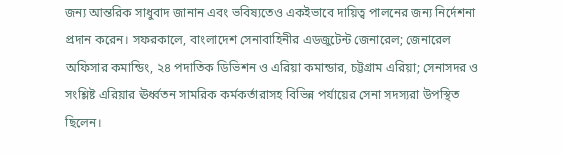জন্য আন্তরিক সাধুবাদ জানান এবং ভবিষ্যতেও একইভাবে দায়িত্ব পালনের জন্য নির্দেশনা প্রদান করেন। সফরকালে, বাংলাদেশ সেনাবাহিনীর এডজুটেন্ট জেনারেল; জেনারেল অফিসার কমান্ডিং, ২৪ পদাতিক ডিভিশন ও এরিয়া কমান্ডার, চট্টগ্রাম এরিয়া; সেনাসদর ও সংশ্লিষ্ট এরিয়ার ঊর্ধ্বতন সামরিক কর্মকর্তারাসহ বিভিন্ন পর্যায়ের সেনা সদস্যরা উপস্থিত ছিলেন।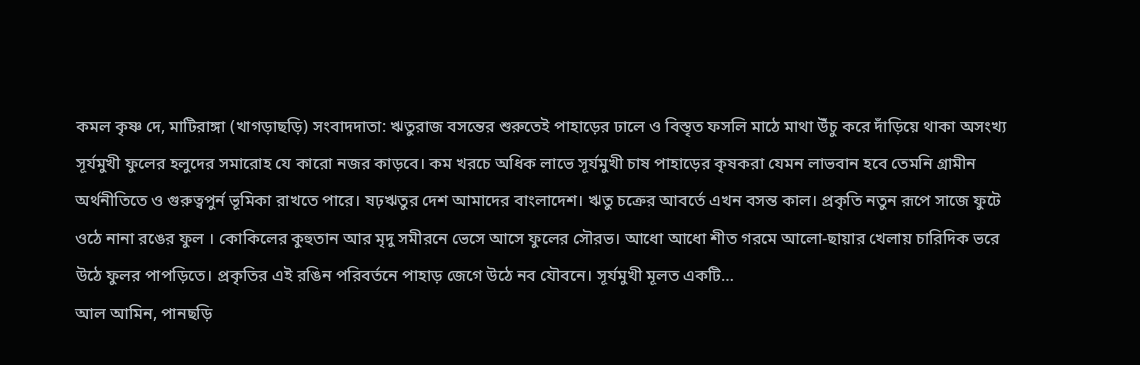কমল কৃষ্ণ দে, মাটিরাঙ্গা (খাগড়াছড়ি) সংবাদদাতা: ঋতুরাজ বসন্তের শুরুতেই পাহাড়ের ঢালে ও বিস্তৃত ফসলি মাঠে মাথা উঁচু করে দাঁড়িয়ে থাকা অসংখ্য সূর্যমুখী ফুলের হলুদের সমারোহ যে কারো নজর কাড়বে। কম খরচে অধিক লাভে সূর্যমুখী চাষ পাহাড়ের কৃষকরা যেমন লাভবান হবে তেমনি গ্রামীন অর্থনীতিতে ও গুরুত্বপুর্ন ভূমিকা রাখতে পারে। ষঢ়ঋতুর দেশ আমাদের বাংলাদেশ। ঋতু চক্রের আবর্তে এখন বসন্ত কাল। প্রকৃতি নতুন রূপে সাজে ফুটে ওঠে নানা রঙের ফুল । কোকিলের কুহুতান আর মৃদু সমীরনে ভেসে আসে ফুলের সৌরভ। আধো আধো শীত গরমে আলো-ছায়ার খেলায় চারিদিক ভরে উঠে ফুলর পাপড়িতে। প্রকৃতির এই রঙিন পরিবর্তনে পাহাড় জেগে উঠে নব যৌবনে। সূর্যমুখী মূলত একটি…
আল আমিন, পানছড়ি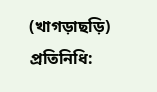(খাগড়াছড়ি) প্রতিনিধি: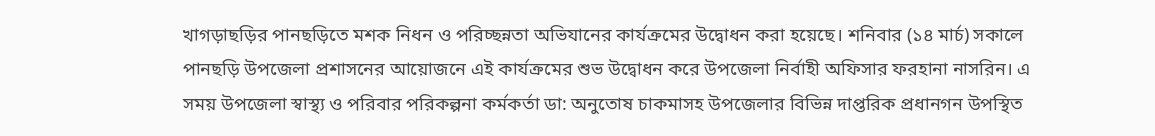খাগড়াছড়ির পানছড়িতে মশক নিধন ও পরিচ্ছন্নতা অভিযানের কার্যক্রমের উদ্বোধন করা হয়েছে। শনিবার (১৪ মার্চ) সকালে পানছড়ি উপজেলা প্রশাসনের আয়োজনে এই কার্যক্রমের শুভ উদ্বোধন করে উপজেলা নির্বাহী অফিসার ফরহানা নাসরিন। এ সময় উপজেলা স্বাস্থ্য ও পরিবার পরিকল্পনা কর্মকর্তা ডা: অনুতোষ চাকমাসহ উপজেলার বিভিন্ন দাপ্তরিক প্রধানগন উপস্থিত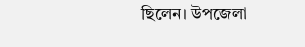ছিলেন। উপজেলা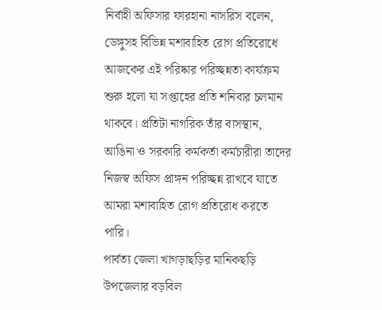নির্বাহী অফিসার ফারহানা নাসরিস বলেন, ডেঙ্গুসহ বিভিন্ন মশাবাহিত রোগ প্রতিরোধে আজকের এই পরিষ্কার পরিচ্ছন্নতা কার্যক্রম শুরু হলো যা সপ্তাহের প্রতি শনিবার চলমান থাকবে। প্রতিটা নাগরিক তাঁর বাসস্থান, আঙিনা ও সরকারি কর্মকর্তা কর্মচারীরা তাদের নিজস্ব অফিস প্রাঙ্গন পরিচ্ছন্ন রাখবে যাতে আমরা মশাবাহিত রোগ প্রতিরোধ করতে পারি।
পার্বত্য জেলা খাগড়াছড়ির মানিকছড়ি উপজেলার বড়বিল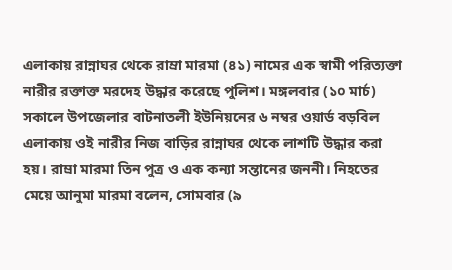এলাকায় রান্নাঘর থেকে রাম্রা মারমা (৪১) নামের এক স্বামী পরিত্যক্তা নারীর রক্তাক্ত মরদেহ উদ্ধার করেছে পুলিশ। মঙ্গলবার (১০ মার্চ) সকালে উপজেলার বাটনাতলী ইউনিয়নের ৬ নম্বর ওয়ার্ড বড়বিল এলাকায় ওই নারীর নিজ বাড়ির রান্নাঘর থেকে লাশটি উদ্ধার করা হয়। রাম্রা মারমা তিন পুত্র ও এক কন্যা সন্তানের জননী। নিহতের মেয়ে আনুমা মারমা বলেন, সোমবার (৯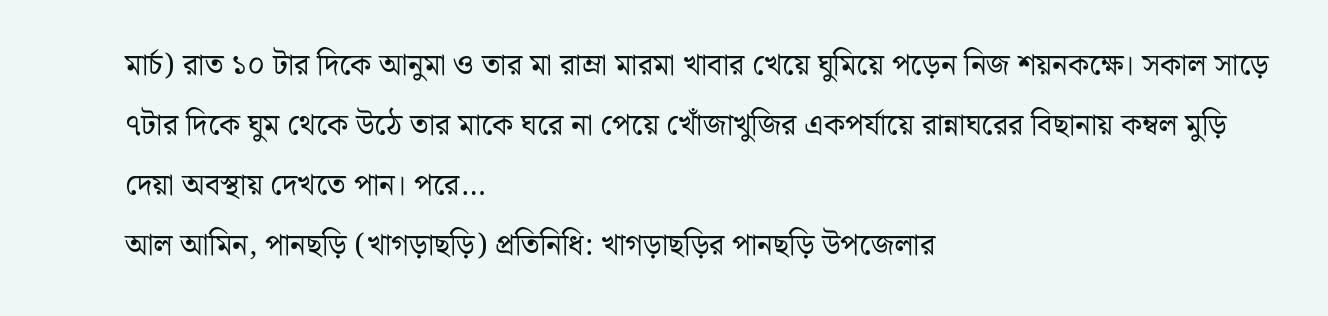মার্চ) রাত ১০ টার দিকে আনুমা ও তার মা রাম্রা মারমা খাবার খেয়ে ঘুমিয়ে পড়েন নিজ শয়নকক্ষে। সকাল সাড়ে ৭টার দিকে ঘুম থেকে উঠে তার মাকে ঘরে না পেয়ে খোঁজাখুজির একপর্যায়ে রান্নাঘরের বিছানায় কম্বল মুড়ি দেয়া অবস্থায় দেখতে পান। পরে…
আল আমিন, পানছড়ি (খাগড়াছড়ি) প্রতিনিধি: খাগড়াছড়ির পানছড়ি উপজেলার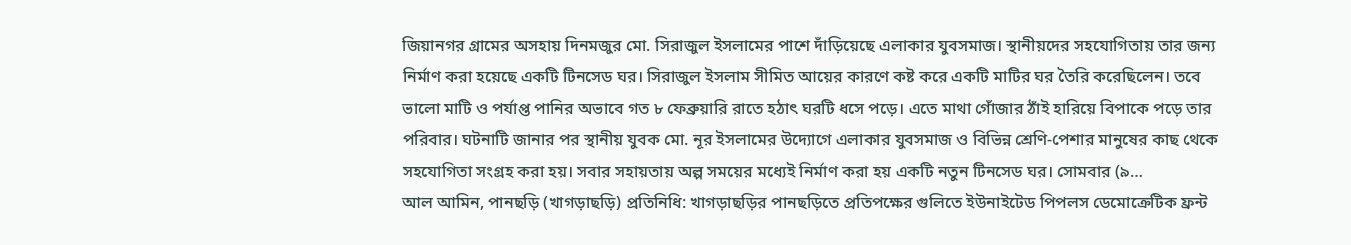জিয়ানগর গ্রামের অসহায় দিনমজুর মো. সিরাজুল ইসলামের পাশে দাঁড়িয়েছে এলাকার যুবসমাজ। স্থানীয়দের সহযোগিতায় তার জন্য নির্মাণ করা হয়েছে একটি টিনসেড ঘর। সিরাজুল ইসলাম সীমিত আয়ের কারণে কষ্ট করে একটি মাটির ঘর তৈরি করেছিলেন। তবে ভালো মাটি ও পর্যাপ্ত পানির অভাবে গত ৮ ফেব্রুয়ারি রাতে হঠাৎ ঘরটি ধসে পড়ে। এতে মাথা গোঁজার ঠাঁই হারিয়ে বিপাকে পড়ে তার পরিবার। ঘটনাটি জানার পর স্থানীয় যুবক মো. নূর ইসলামের উদ্যোগে এলাকার যুবসমাজ ও বিভিন্ন শ্রেণি-পেশার মানুষের কাছ থেকে সহযোগিতা সংগ্রহ করা হয়। সবার সহায়তায় অল্প সময়ের মধ্যেই নির্মাণ করা হয় একটি নতুন টিনসেড ঘর। সোমবার (৯…
আল আমিন, পানছড়ি (খাগড়াছড়ি) প্রতিনিধি: খাগড়াছড়ির পানছড়িতে প্রতিপক্ষের গুলিতে ইউনাইটেড পিপলস ডেমোক্রেটিক ফ্রন্ট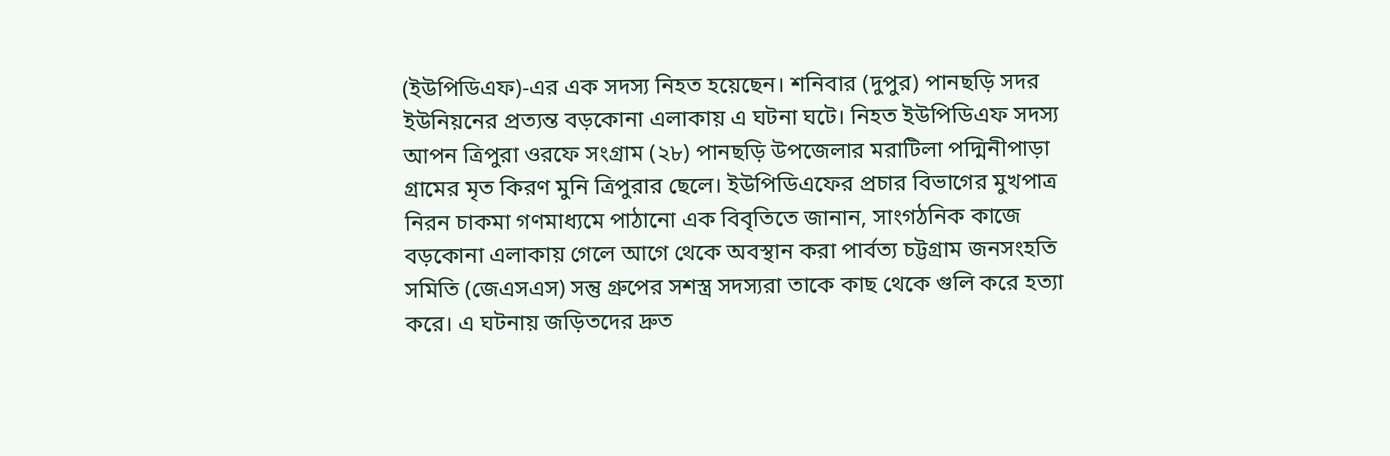(ইউপিডিএফ)-এর এক সদস্য নিহত হয়েছেন। শনিবার (দুপুর) পানছড়ি সদর ইউনিয়নের প্রত্যন্ত বড়কোনা এলাকায় এ ঘটনা ঘটে। নিহত ইউপিডিএফ সদস্য আপন ত্রিপুরা ওরফে সংগ্রাম (২৮) পানছড়ি উপজেলার মরাটিলা পদ্মিনীপাড়া গ্রামের মৃত কিরণ মুনি ত্রিপুরার ছেলে। ইউপিডিএফের প্রচার বিভাগের মুখপাত্র নিরন চাকমা গণমাধ্যমে পাঠানো এক বিবৃতিতে জানান, সাংগঠনিক কাজে বড়কোনা এলাকায় গেলে আগে থেকে অবস্থান করা পার্বত্য চট্টগ্রাম জনসংহতি সমিতি (জেএসএস) সন্তু গ্রুপের সশস্ত্র সদস্যরা তাকে কাছ থেকে গুলি করে হত্যা করে। এ ঘটনায় জড়িতদের দ্রুত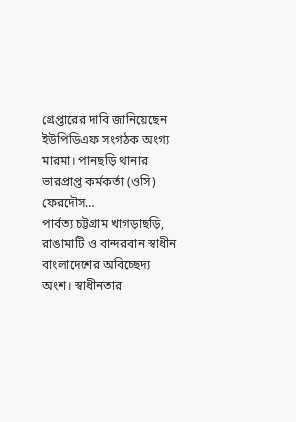গ্রেপ্তারের দাবি জানিয়েছেন ইউপিডিএফ সংগঠক অংগ্য মারমা। পানছড়ি থানার ভারপ্রাপ্ত কর্মকর্তা (ওসি) ফেরদৌস…
পার্বত্য চট্টগ্রাম খাগড়াছড়ি, রাঙামাটি ও বান্দরবান স্বাধীন বাংলাদেশের অবিচ্ছেদ্য অংশ। স্বাধীনতার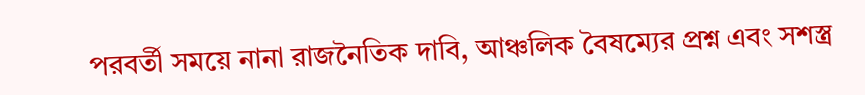পরবর্তী সময়ে নানা রাজনৈতিক দাবি, আঞ্চলিক বৈষম্যের প্রশ্ন এবং সশস্ত্র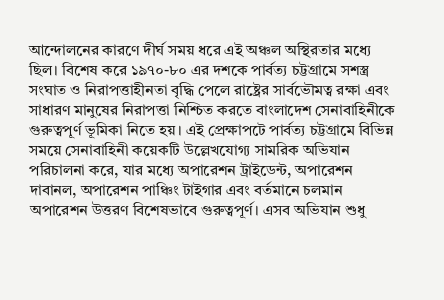আন্দোলনের কারণে দীর্ঘ সময় ধরে এই অঞ্চল অস্থিরতার মধ্যে ছিল। বিশেষ করে ১৯৭০-৮০ এর দশকে পার্বত্য চট্টগ্রামে সশস্ত্র সংঘাত ও নিরাপত্তাহীনতা বৃদ্ধি পেলে রাষ্ট্রের সার্বভৌমত্ব রক্ষা এবং সাধারণ মানুষের নিরাপত্তা নিশ্চিত করতে বাংলাদেশ সেনাবাহিনীকে গুরুত্বপূর্ণ ভূমিকা নিতে হয়। এই প্রেক্ষাপটে পার্বত্য চট্টগ্রামে বিভিন্ন সময়ে সেনাবাহিনী কয়েকটি উল্লেখযোগ্য সামরিক অভিযান পরিচালনা করে, যার মধ্যে অপারেশন ট্রাইডেন্ট, অপারেশন দাবানল, অপারেশন পাঞ্চিং টাইগার এবং বর্তমানে চলমান অপারেশন উত্তরণ বিশেষভাবে গুরুত্বপূর্ণ। এসব অভিযান শুধু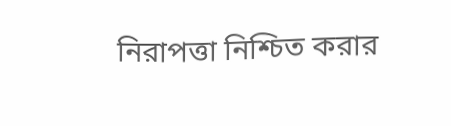নিরাপত্তা নিশ্চিত করার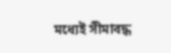মধ্যেই সীমাবদ্ধ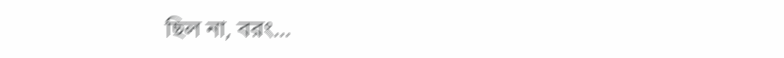ছিল না, বরং…